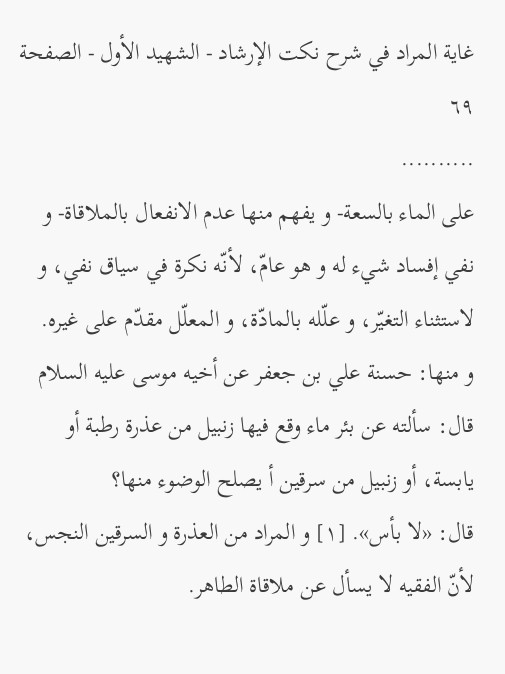غاية المراد في شرح نكت الإرشاد - الشهيد الأول - الصفحة ٦٩
..........
على الماء بالسعة- و يفهم منها عدم الانفعال بالملاقاة- و نفي إفساد شيء له و هو عامّ، لأنّه نكرة في سياق نفي، و لاستثناء التغيّر، و علّله بالمادّة، و المعلّل مقدّم على غيره.
و منها: حسنة علي بن جعفر عن أخيه موسى عليه السلام قال: سألته عن بئر ماء وقع فيها زنبيل من عذرة رطبة أو يابسة، أو زنبيل من سرقين أ يصلح الوضوء منها؟
قال: «لا بأس». [١] و المراد من العذرة و السرقين النجس، لأنّ الفقيه لا يسأل عن ملاقاة الطاهر.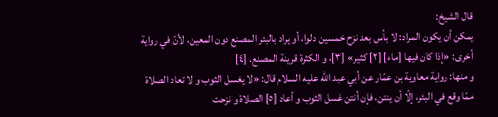قال الشيخ:
يمكن أن يكون المراد: لا بأس بعد نزح خمسين دلوا، أو يراد بالبئر المصنع دون المعين، لأنّ في رواية أخرى: «إذا كان فيها [ماء] [٢] كثير» [٣]، و الكثرة قرينة المصنع. [٤]
و منها: رواية معاوية بن عمّار عن أبي عبد الله عليه السلام قال: «لا يغسل الثوب و لا تعاد الصلاة ممّا وقع في البئر، إلّا أن ينتن، فإن أنتن غسل الثوب و أعاد [٥] الصلاة و نزحت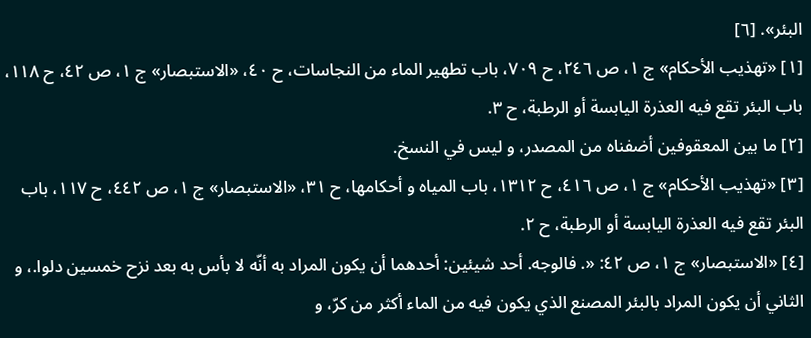البئر». [٦]
[١] «تهذيب الأحكام» ج ١، ص ٢٤٦، ح ٧٠٩، باب تطهير الماء من النجاسات، ح ٤٠، «الاستبصار» ج ١، ص ٤٢، ح ١١٨، باب البئر تقع فيه العذرة اليابسة أو الرطبة، ح ٣.
[٢] ما بين المعقوفين أضفناه من المصدر، و ليس في النسخ.
[٣] «تهذيب الأحكام» ج ١، ص ٤١٦، ح ١٣١٢، باب المياه و أحكامها، ح ٣١، «الاستبصار» ج ١، ص ٤٤٢، ح ١١٧، باب البئر تقع فيه العذرة اليابسة أو الرطبة، ح ٢.
[٤] «الاستبصار» ج ١، ص ٤٢: «. فالوجه. أحد شيئين: أحدهما أن يكون المراد به أنّه لا بأس به بعد نزح خمسين دلوا.، و الثاني أن يكون المراد بالبئر المصنع الذي يكون فيه من الماء أكثر من كرّ، و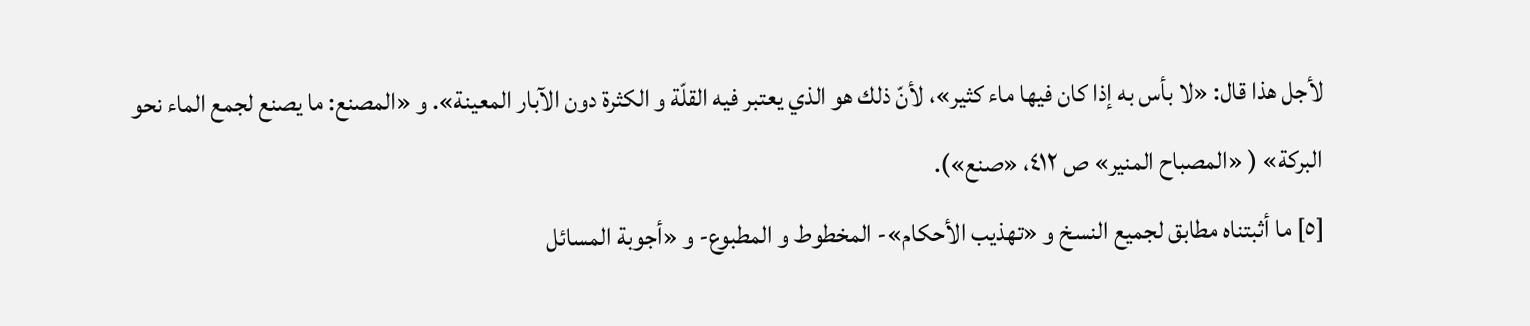لأجل هذا قال: «لا بأس به إذا كان فيها ماء كثير»، لأنّ ذلك هو الذي يعتبر فيه القلّة و الكثرة دون الآبار المعينة». و «المصنع: ما يصنع لجمع الماء نحو البركة» ( «المصباح المنير» ص ٤١٢، «صنع»).
[٥] ما أثبتناه مطابق لجميع النسخ و «تهذيب الأحكام»- المخطوط و المطبوع- و «أجوبة المسائل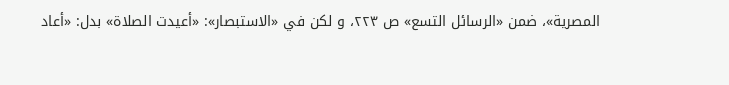المصرية»، ضمن «الرسائل التسع» ص ٢٢٣، و لكن في «الاستبصار»: «أعيدت الصلاة» بدل: «أعاد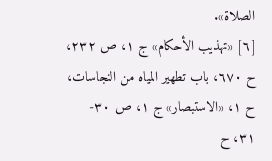الصلاة».
[٦] «تهذيب الأحكام» ج ١، ص ٢٣٢، ح ٦٧٠، باب تطهير المياه من النجاسات، ح ١، «الاستبصار» ج ١، ص ٣٠- ٣١، ح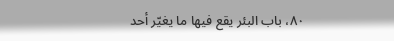٨٠، باب البئر يقع فيها ما يغيّر أحد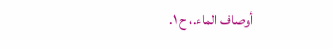أوصاف الماء.، ح ١.